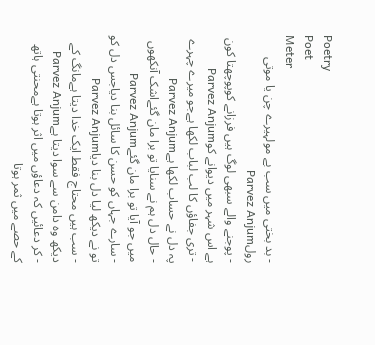Poetry
Poet
Meter
- بد بختی میں سب بے مولہیرے چن یا موتی رولParvez Anjum
- پوجنے والے سبھی لوگ ہیں فرزانے کوپوچھتا کون ہے اس شہر میں دیوانے کوParvez Anjum
- تری جفاؤں کا لب لباب لکھا ہےجو میرے چہرے پہ دل نے حساب لکھا ہےParvez Anjum
- حال دل ہم نے سنایا تو برا مان گئےاشک آنکھوں میں جو آیا تو برا مان گئےParvez Anjum
- سارے جہاں کو حسن کا سائل بنا دیاجس دل کو تو نے دیکھ لیا دل بنا دیاParvez Anjum
- سب ہیں محتاج فقط ایک خدا دیتا ہےمانگ کے دیکھ وہ دامن سے سوا دیتا ہےParvez Anjum
- کر دعائیں کہ دعاؤں میں اثر ہوتا ہےمحنتی ہاتھ کے حصے میں ثمر ہوتا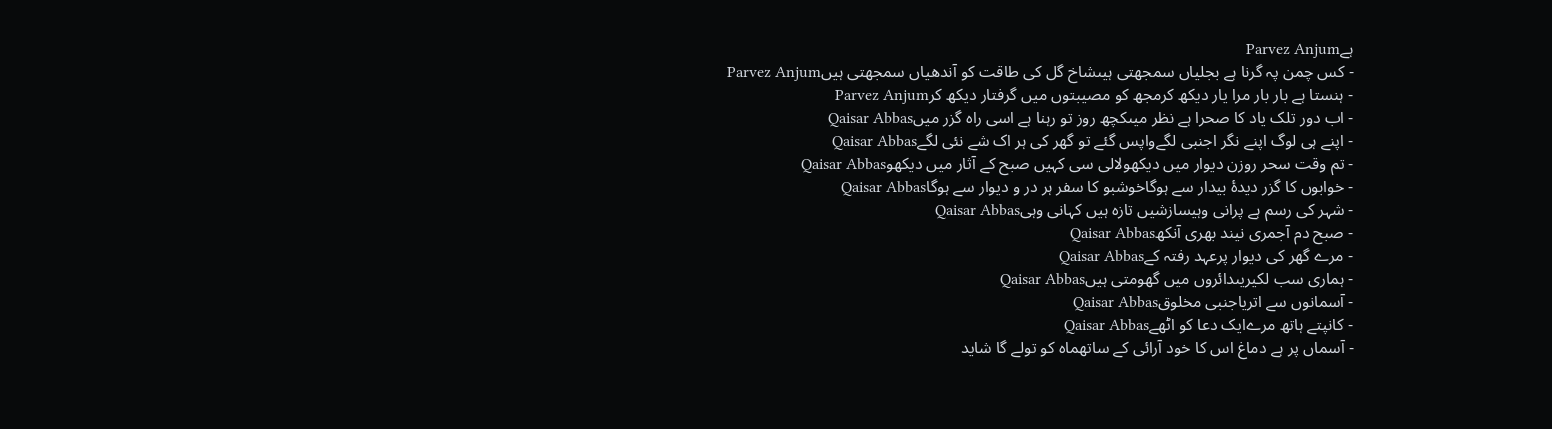ہےParvez Anjum
- کس چمن پہ گرنا ہے بجلیاں سمجھتی ہیںشاخ گل کی طاقت کو آندھیاں سمجھتی ہیںParvez Anjum
- ہنستا ہے بار بار مرا یار دیکھ کرمجھ کو مصیبتوں میں گرفتار دیکھ کرParvez Anjum
- اب دور تلک یاد کا صحرا ہے نظر میںکچھ روز تو رہنا ہے اسی راہ گزر میںQaisar Abbas
- اپنے ہی لوگ اپنے نگر اجنبی لگےواپس گئے تو گھر کی ہر اک شے نئی لگےQaisar Abbas
- تم وقت سحر روزن دیوار میں دیکھولالی سی کہیں صبح کے آثار میں دیکھوQaisar Abbas
- خوابوں کا گزر دیدۂ بیدار سے ہوگاخوشبو کا سفر ہر در و دیوار سے ہوگاQaisar Abbas
- شہر کی رسم ہے پرانی وہیسازشیں تازہ ہیں کہانی وہیQaisar Abbas
- صبح دم آجمری نیند بھری آنکھQaisar Abbas
- مرے گھر کی دیوار پرعہد رفتہ کےQaisar Abbas
- ہماری سب لکیریںدائروں میں گھومتی ہیںQaisar Abbas
- آسمانوں سے اتریاجنبی مخلوقQaisar Abbas
- کانپتے ہاتھ مرےایک دعا کو اٹھےQaisar Abbas
- آسماں پر ہے دماغ اس کا خود آرائی کے ساتھماہ کو تولے گا شاید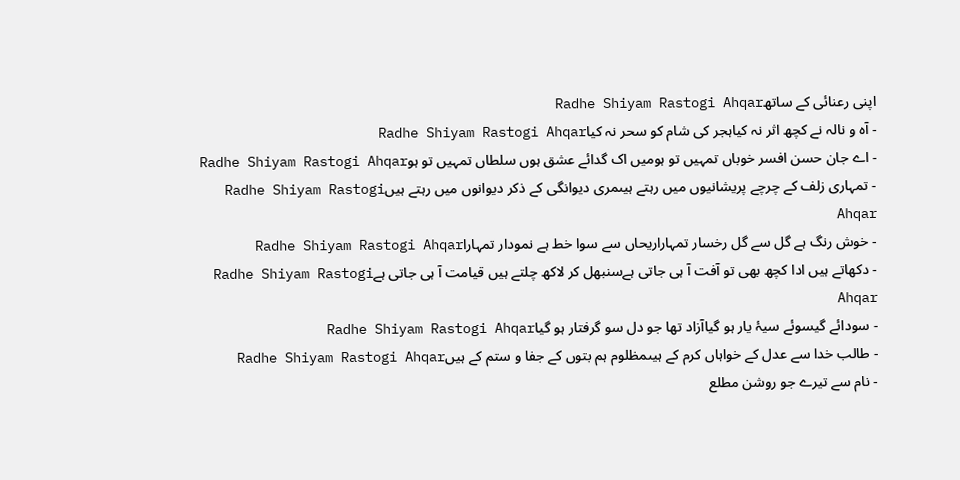اپنی رعنائی کے ساتھRadhe Shiyam Rastogi Ahqar
- آہ و نالہ نے کچھ اثر نہ کیاہجر کی شام کو سحر نہ کیاRadhe Shiyam Rastogi Ahqar
- اے جان حسن افسر خوباں تمہیں تو ہومیں اک گدائے عشق ہوں سلطاں تمہیں تو ہوRadhe Shiyam Rastogi Ahqar
- تمہاری زلف کے چرچے پریشانیوں میں رہتے ہیںمری دیوانگی کے ذکر دیوانوں میں رہتے ہیںRadhe Shiyam Rastogi Ahqar
- خوش رنگ ہے گل سے گل رخسار تمہاراریحاں سے سوا خط ہے نمودار تمہاراRadhe Shiyam Rastogi Ahqar
- دکھاتے ہیں ادا کچھ بھی تو آفت آ ہی جاتی ہےسنبھل کر لاکھ چلتے ہیں قیامت آ ہی جاتی ہےRadhe Shiyam Rastogi Ahqar
- سودائے گیسوئے سیۂ یار ہو گیاآزاد تھا جو دل سو گرفتار ہو گیاRadhe Shiyam Rastogi Ahqar
- طالب خدا سے عدل کے خواہاں کرم کے ہیںمظلوم ہم بتوں کے جفا و ستم کے ہیںRadhe Shiyam Rastogi Ahqar
- نام سے تیرے جو روشن مطلع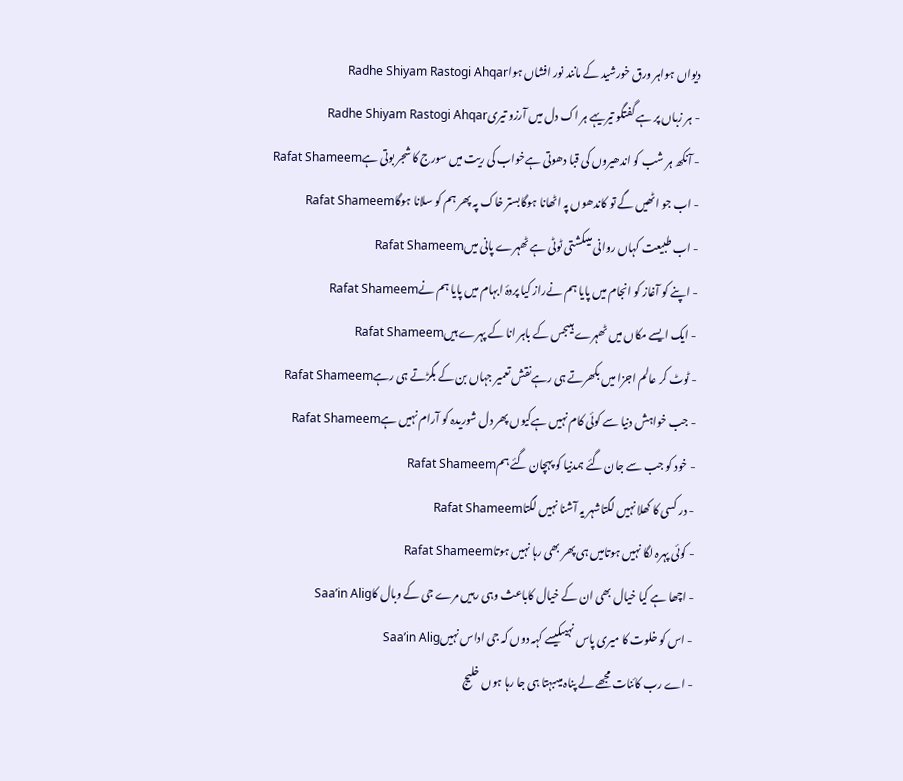دیواں ہواہر ورق خورشید کے مانند نور افشاں ہواRadhe Shiyam Rastogi Ahqar
- ہر زباں پر ہے گفتگو تیریہے ہر اک دل میں آرزو تیریRadhe Shiyam Rastogi Ahqar
- آنکھ ہر شب کو اندھیروں کی قبا دھوتی ہےخواب کی ریت میں سورج کا شجر بوتی ہےRafat Shameem
- اب جو اٹھیں گے تو کاندھوں پہ اٹھانا ہوگابستر خاک پہ پھر ہم کو سلانا ہوگاRafat Shameem
- اب طبیعت کہاں روانی میںکشتی ٹوٹی ہے ٹھہرے پانی میںRafat Shameem
- اپنے کو آغاز کو انجام میں پایا ہم نےراز کیا پردۂ ابہام میں پایا ہم نےRafat Shameem
- ایک ایسے مکاں میں ٹھہرے ہیںجس کے باہر انا کے پہرے ہیںRafat Shameem
- ٹوٹ کر عالم اجزا میں بکھرتے ہی رہےنقش تعمیر جہاں بن کے بگڑتے ہی رہےRafat Shameem
- جب خواہش دنیا سے کوئی کام نہیں ہےکیوں پھر دل شوریدہ کو آرام نہیں ہےRafat Shameem
- خود کو جب سے جان گئے ہمدنیا کو پہچان گئے ہمRafat Shameem
- در کسی کا کھلا نہیں لگتاشہر یہ آشنا نہیں لگتاRafat Shameem
- کوئی پہرہ لگا نہیں ہوتامیں ہی پھر بھی رہا نہیں ہوتاRafat Shameem
- اچھا ہے کیا خیال بھی ان کے خیال کاباعث وہی رہیں مرے جی کے وبال کاSaa’in Alig
- اس کو خلوت کا میری پاس نہیںکیسے کہہ دوں کہ جی اداس نہیںSaa’in Alig
- اے رب کائنات مجھے لے پناہ میںبہتا ہی جا رہا ہوں خلیج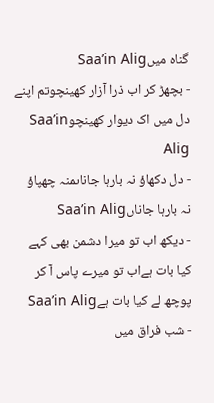گناہ میںSaa’in Alig
- بچھڑ کر اب ذرا آزار کھینچوتم اپنے دل میں اک دیوار کھینچوSaa’in Alig
- دل دکھاؤ نہ بارہا جاناںمنہ چھپاؤ نہ بارہا جاناںSaa’in Alig
- دیکھ اب تو میرا دشمن بھی کہے کیا بات ہےاب تو میرے پاس آ کر پوچھ لے کیا بات ہےSaa’in Alig
- شب فراق میں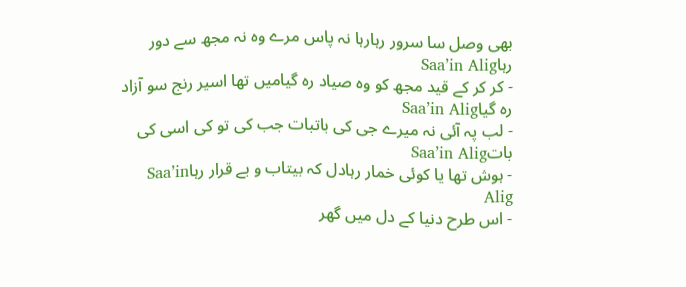بھی وصل سا سرور رہارہا نہ پاس مرے وہ نہ مجھ سے دور رہاSaa’in Alig
- کر کر کے قید مجھ کو وہ صیاد رہ گیامیں تھا اسیر رنج سو آزاد رہ گیاSaa’in Alig
- لب پہ آئی نہ میرے جی کی باتبات جب کی تو کی اسی کی باتSaa’in Alig
- ہوش تھا یا کوئی خمار رہادل کہ بیتاب و بے قرار رہاSaa’in Alig
- اس طرح دنیا کے دل میں گھر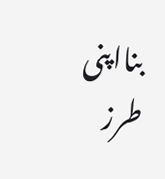بنااپنی طرز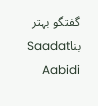گفتگو بہتر بناSaadat Aabidi